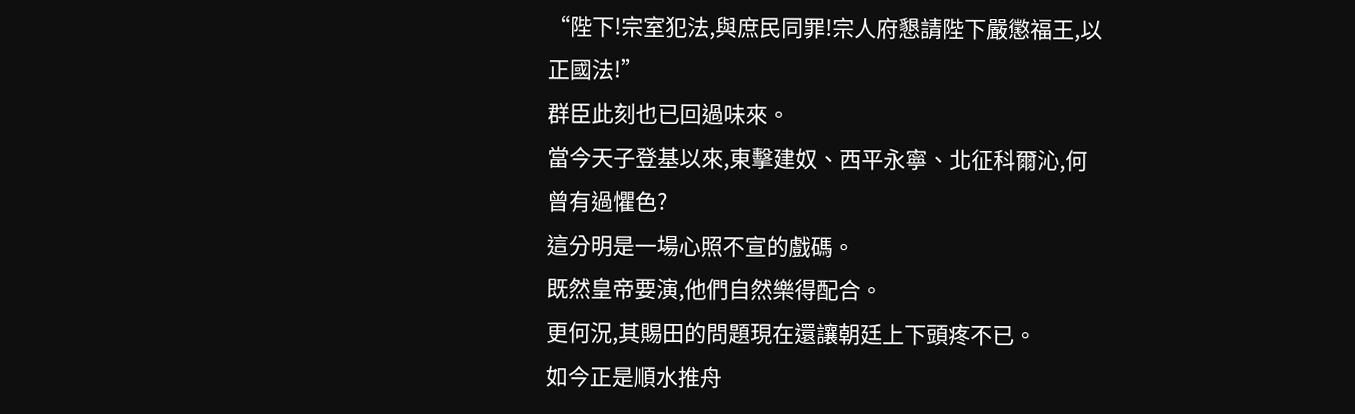“陛下!宗室犯法,與庶民同罪!宗人府懇請陛下嚴懲福王,以正國法!”
群臣此刻也已回過味來。
當今天子登基以來,東擊建奴、西平永寧、北征科爾沁,何曾有過懼色?
這分明是一場心照不宣的戲碼。
既然皇帝要演,他們自然樂得配合。
更何況,其賜田的問題現在還讓朝廷上下頭疼不已。
如今正是順水推舟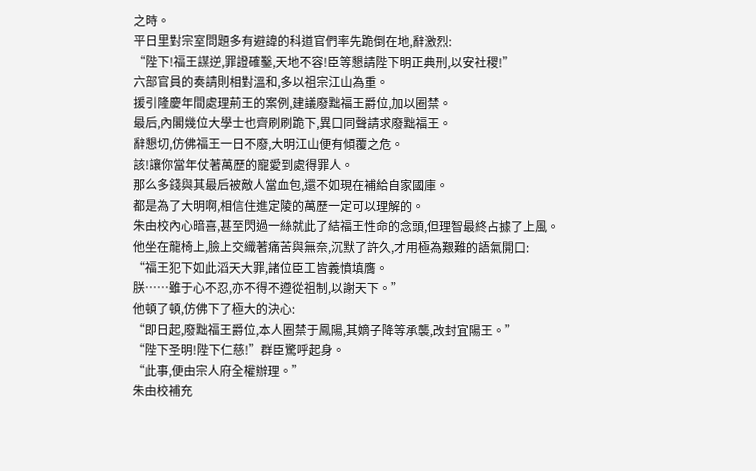之時。
平日里對宗室問題多有避諱的科道官們率先跪倒在地,辭激烈:
“陛下!福王謀逆,罪證確鑿,天地不容!臣等懇請陛下明正典刑,以安社稷!”
六部官員的奏請則相對溫和,多以祖宗江山為重。
援引隆慶年間處理荊王的案例,建議廢黜福王爵位,加以圈禁。
最后,內閣幾位大學士也齊刷刷跪下,異口同聲請求廢黜福王。
辭懇切,仿佛福王一日不廢,大明江山便有傾覆之危。
該!讓你當年仗著萬歷的寵愛到處得罪人。
那么多錢與其最后被敵人當血包,還不如現在補給自家國庫。
都是為了大明啊,相信住進定陵的萬歷一定可以理解的。
朱由校內心暗喜,甚至閃過一絲就此了結福王性命的念頭,但理智最終占據了上風。
他坐在龍椅上,臉上交織著痛苦與無奈,沉默了許久,才用極為艱難的語氣開口:
“福王犯下如此滔天大罪,諸位臣工皆義憤填膺。
朕……雖于心不忍,亦不得不遵從祖制,以謝天下。”
他頓了頓,仿佛下了極大的決心:
“即日起,廢黜福王爵位,本人圈禁于鳳陽,其嫡子降等承襲,改封宜陽王。”
“陛下圣明!陛下仁慈!”群臣驚呼起身。
“此事,便由宗人府全權辦理。”
朱由校補充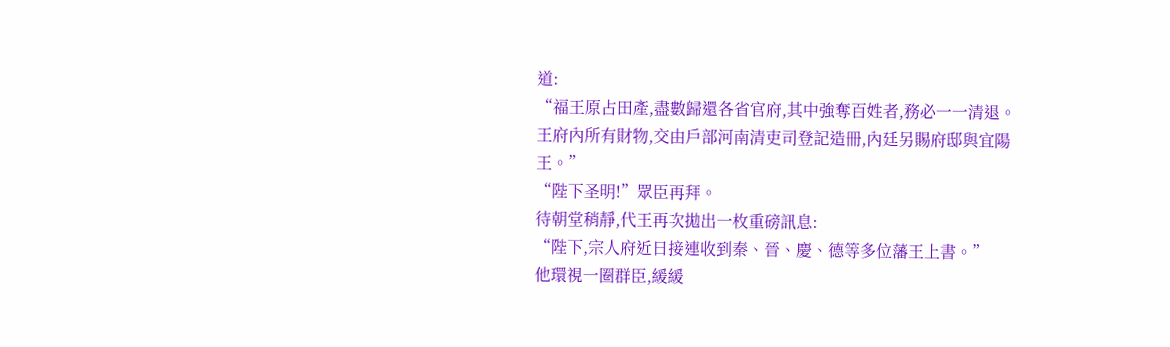道:
“福王原占田產,盡數歸還各省官府,其中強奪百姓者,務必一一清退。
王府內所有財物,交由戶部河南清吏司登記造冊,內廷另賜府邸與宜陽王。”
“陛下圣明!”眾臣再拜。
待朝堂稍靜,代王再次拋出一枚重磅訊息:
“陛下,宗人府近日接連收到秦、晉、慶、德等多位藩王上書。”
他環視一圈群臣,緩緩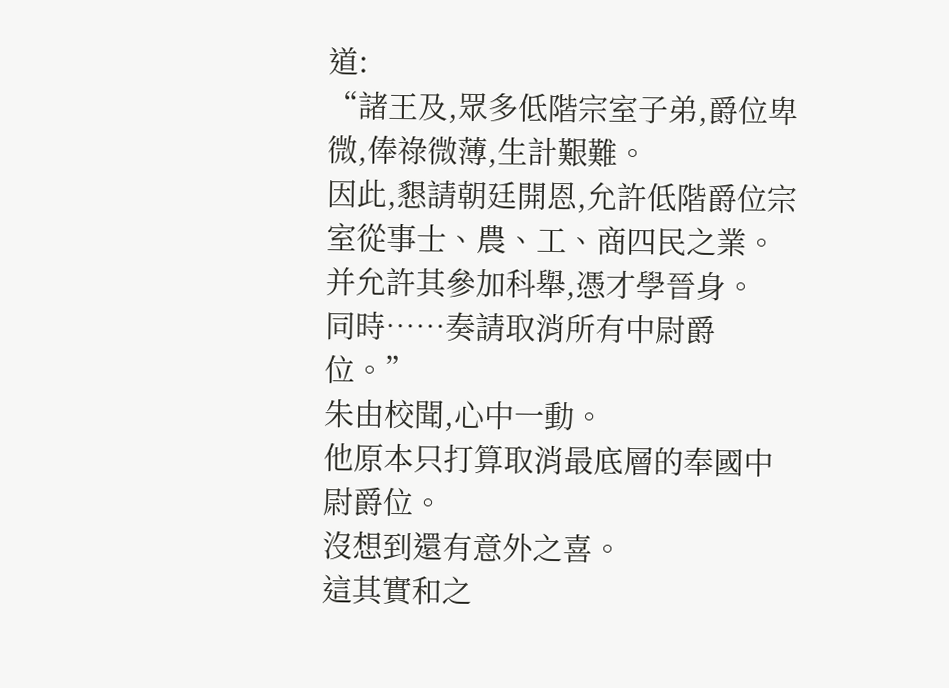道:
“諸王及,眾多低階宗室子弟,爵位卑微,俸祿微薄,生計艱難。
因此,懇請朝廷開恩,允許低階爵位宗室從事士、農、工、商四民之業。
并允許其參加科舉,憑才學晉身。
同時……奏請取消所有中尉爵位。”
朱由校聞,心中一動。
他原本只打算取消最底層的奉國中尉爵位。
沒想到還有意外之喜。
這其實和之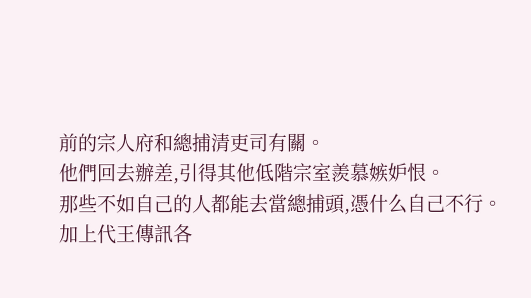前的宗人府和總捕清吏司有關。
他們回去辦差,引得其他低階宗室羨慕嫉妒恨。
那些不如自己的人都能去當總捕頭,憑什么自己不行。
加上代王傳訊各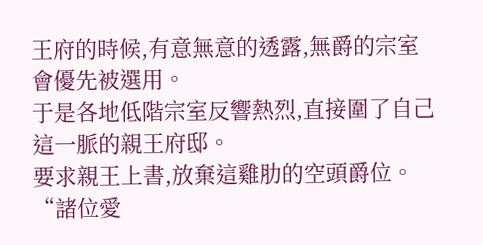王府的時候,有意無意的透露,無爵的宗室會優先被選用。
于是各地低階宗室反響熱烈,直接圍了自己這一脈的親王府邸。
要求親王上書,放棄這雞肋的空頭爵位。
“諸位愛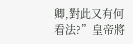卿,對此又有何看法?”皇帝將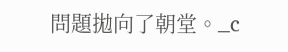問題拋向了朝堂。_c